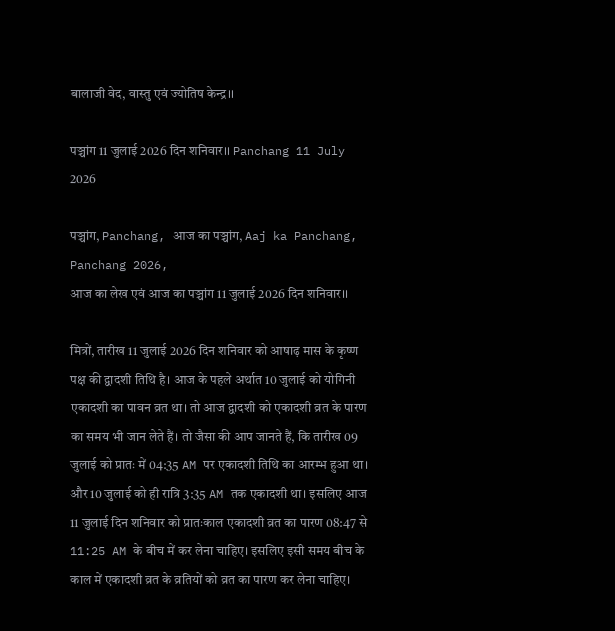बालाजी वेद, वास्तु एवं ज्योतिष केन्द्र।।

पञ्चांग 11 जुलाई 2026 दिन शनिवार।। Panchang 11 July 2026

पञ्चांग, Panchang, आज का पञ्चांग, Aaj ka Panchang, Panchang 2026,
आज का लेख एवं आज का पञ्चांग 11 जुलाई 2026 दिन शनिवार।।

मित्रों, तारीख 11 जुलाई 2026 दिन शनिवार को आषाढ़ मास के कृष्ण पक्ष की द्वादशी तिथि है। आज के पहले अर्थात 10 जुलाई को योगिनी एकादशी का पावन व्रत था। तो आज द्वादशी को एकादशी व्रत के पारण का समय भी जान लेते हैं। तो जैसा की आप जानते हैं, कि तारीख 09 जुलाई को प्रातः में 04:35 AM पर एकादशी तिथि का आरम्भ हुआ था। और 10 जुलाई को ही रात्रि 3:35 AM तक एकादशी था। इसलिए आज 11 जुलाई दिन शनिवार को प्रातःकाल एकादशी व्रत का पारण 08:47 से 11:25 AM के बीच में कर लेना चाहिए। इसलिए इसी समय बीच के काल में एकादशी व्रत के व्रतियों को व्रत का पारण कर लेना चाहिए।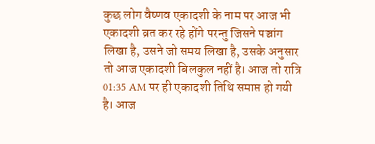कुछ लोग वैष्णव एकादशी के नाम पर आज भी एकादशी व्रत कर रहे होंगे परन्तु जिसने पञ्चांग लिखा है, उसने जो समय लिखा है, उसके अनुसार तो आज एकादशी बिलकुल नहीं है। आज तो रात्रि 01:35 AM पर ही एकादशी तिथि समाप्त हो गयी है। आज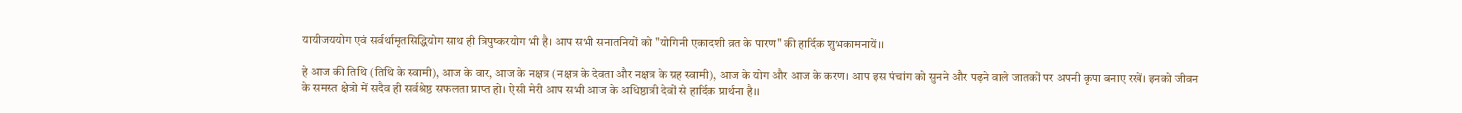यायीजययोग एवं सर्वर्थामृतसिद्धियोग साथ ही त्रिपुष्करयोग भी है। आप सभी सनातनियों को "योगिनी एकादशी व्रत के पारण" की हार्दिक शुभकामनायें।।

हे आज की तिथि (तिथि के स्वामी), आज के वार, आज के नक्षत्र (नक्षत्र के देवता और नक्षत्र के ग्रह स्वामी), आज के योग और आज के करण। आप इस पंचांग को सुनने और पढ़ने वाले जातकों पर अपनी कृपा बनाए रखें। इनको जीवन के समस्त क्षेत्रो में सदैव ही सर्वश्रेष्ठ सफलता प्राप्त हो। ऐसी मेरी आप सभी आज के अधिष्ठात्री देवों से हार्दिक प्रार्थना है।।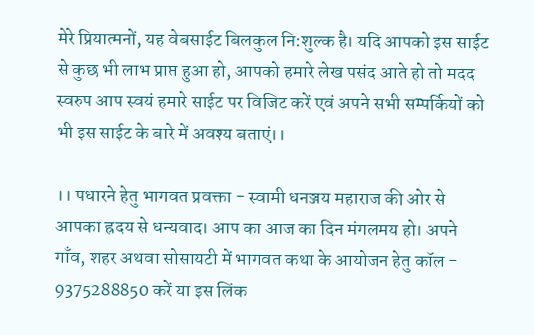मेरे प्रियात्मनों, यह वेबसाईट बिलकुल नि:शुल्क है। यदि आपको इस साईट से कुछ भी लाभ प्राप्त हुआ हो, आपको हमारे लेख पसंद आते हो तो मदद स्वरुप आप स्वयं हमारे साईट पर विजिट करें एवं अपने सभी सम्पर्कियों को भी इस साईट के बारे में अवश्य बताएं।।

।। पधारने हेतु भागवत प्रवक्ता - स्वामी धनञ्जय महाराज की ओर से आपका ह्रदय से धन्यवाद। आप का आज का दिन मंगलमय हो। अपने गाँव, शहर अथवा सोसायटी में भागवत कथा के आयोजन हेतु कॉल - 9375288850 करें या इस लिंक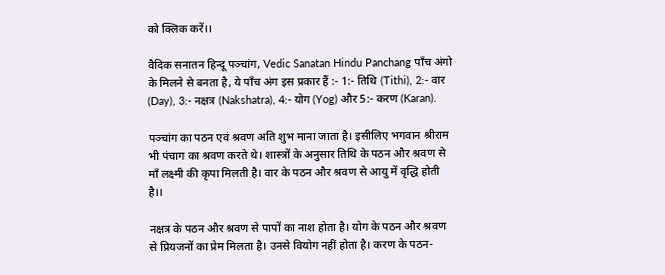को क्लिक करें।।

वैदिक सनातन हिन्दू पञ्चांग, Vedic Sanatan Hindu Panchang पाँच अंगो के मिलने से बनता है, ये पाँच अंग इस प्रकार हैं :- 1:- तिथि (Tithi), 2:- वार (Day), 3:- नक्षत्र (Nakshatra), 4:- योग (Yog) और 5:- करण (Karan).

पञ्चांग का पठन एवं श्रवण अति शुभ माना जाता है। इसीलिए भगवान श्रीराम भी पंचाग का श्रवण करते थे। शास्त्रों के अनुसार तिथि के पठन और श्रवण से माँ लक्ष्मी की कृपा मिलती है। वार के पठन और श्रवण से आयु में वृद्धि होती है।।

नक्षत्र के पठन और श्रवण से पापों का नाश होता है। योग के पठन और श्रवण से प्रियजनों का प्रेम मिलता है। उनसे वियोग नहीं होता है। करण के पठन-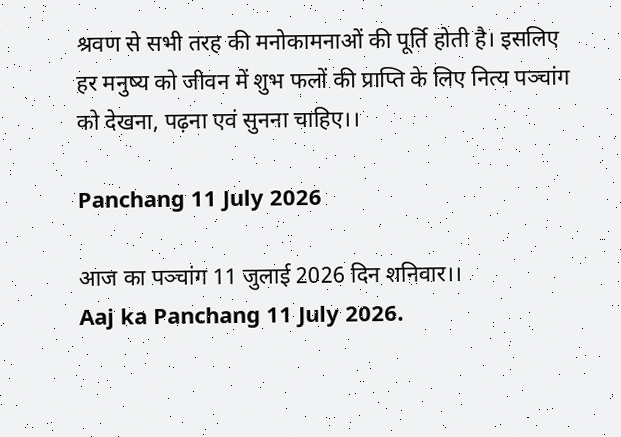श्रवण से सभी तरह की मनोकामनाओं की पूर्ति होती है। इसलिए हर मनुष्य को जीवन में शुभ फलों की प्राप्ति के लिए नित्य पञ्चांग को देखना, पढ़ना एवं सुनना चाहिए।।

Panchang 11 July 2026

आज का पञ्चांग 11 जुलाई 2026 दिन शनिवार।।
Aaj ka Panchang 11 July 2026.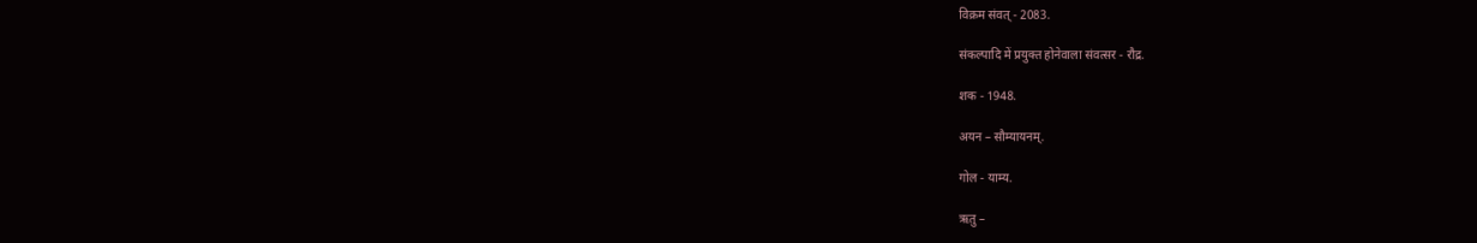विक्रम संवत् - 2083.

संकल्पादि में प्रयुक्त होनेवाला संवत्सर - रौद्र.

शक - 1948.

अयन – सौम्यायनम्.

गोल - याम्य.

ऋतु –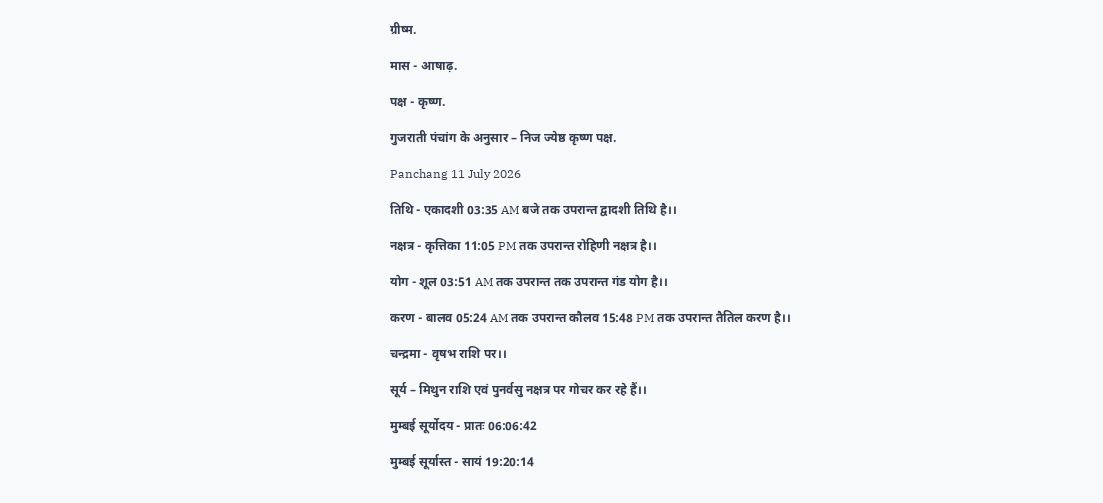ग्रीष्म.

मास - आषाढ़.

पक्ष - कृष्ण.

गुजराती पंचांग के अनुसार – निज ज्येष्ठ कृष्ण पक्ष.

Panchang 11 July 2026

तिथि - एकादशी 03:35 AM बजे तक उपरान्त द्वादशी तिथि है।।

नक्षत्र - कृत्तिका 11:05 PM तक उपरान्त रोहिणी नक्षत्र है।।

योग - शूल 03:51 AM तक उपरान्त तक उपरान्त गंड योग है।।

करण - बालव 05:24 AM तक उपरान्त कौलव 15:48 PM तक उपरान्त तैतिल करण है।।

चन्द्रमा - वृषभ राशि पर।।

सूर्य – मिथुन राशि एवं पुनर्वसु नक्षत्र पर गोचर कर रहे हैं।।

मुम्बई सूर्योदय - प्रातः 06:06:42

मुम्बई सूर्यास्त - सायं 19:20:14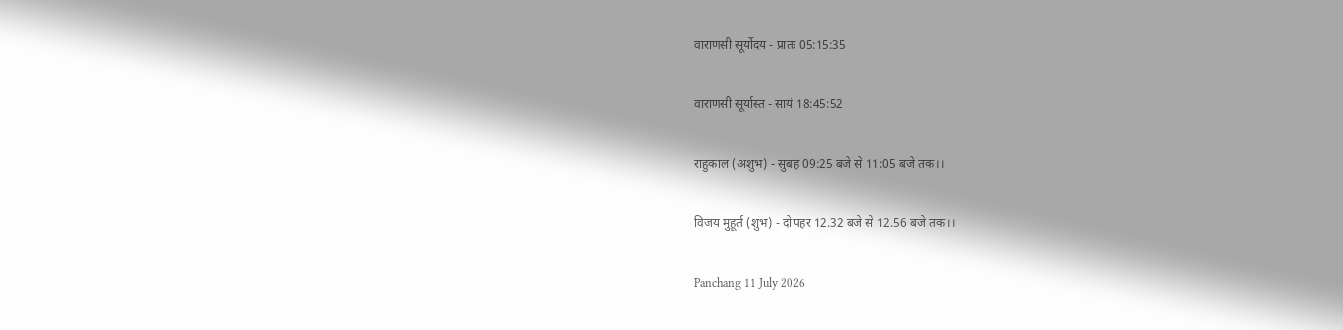वाराणसी सूर्योदय - प्रातः 05:15:35

वाराणसी सूर्यास्त - सायं 18:45:52

राहुकाल (अशुभ) - सुबह 09:25 बजे से 11:05 बजे तक।।

विजय मुहूर्त (शुभ) - दोपहर 12.32 बजे से 12.56 बजे तक।।

Panchang 11 July 2026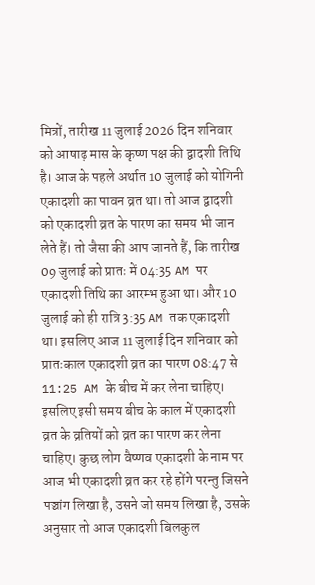मित्रों, तारीख 11 जुलाई 2026 दिन शनिवार को आषाढ़ मास के कृष्ण पक्ष की द्वादशी तिथि है। आज के पहले अर्थात 10 जुलाई को योगिनी एकादशी का पावन व्रत था। तो आज द्वादशी को एकादशी व्रत के पारण का समय भी जान लेते हैं। तो जैसा की आप जानते हैं, कि तारीख 09 जुलाई को प्रातः में 04:35 AM पर एकादशी तिथि का आरम्भ हुआ था। और 10 जुलाई को ही रात्रि 3:35 AM तक एकादशी था। इसलिए आज 11 जुलाई दिन शनिवार को प्रातःकाल एकादशी व्रत का पारण 08:47 से 11:25 AM के बीच में कर लेना चाहिए। इसलिए इसी समय बीच के काल में एकादशी व्रत के व्रतियों को व्रत का पारण कर लेना चाहिए। कुछ लोग वैष्णव एकादशी के नाम पर आज भी एकादशी व्रत कर रहे होंगे परन्तु जिसने पञ्चांग लिखा है, उसने जो समय लिखा है, उसके अनुसार तो आज एकादशी बिलकुल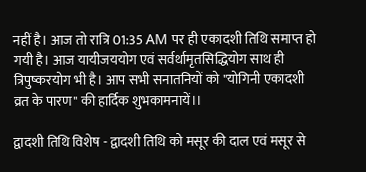नहीं है। आज तो रात्रि 01:35 AM पर ही एकादशी तिथि समाप्त हो गयी है। आज यायीजययोग एवं सर्वर्थामृतसिद्धियोग साथ ही त्रिपुष्करयोग भी है। आप सभी सनातनियों को "योगिनी एकादशी व्रत के पारण" की हार्दिक शुभकामनायें।।

द्वादशी तिथि विशेष - द्वादशी तिथि को मसूर की दाल एवं मसूर से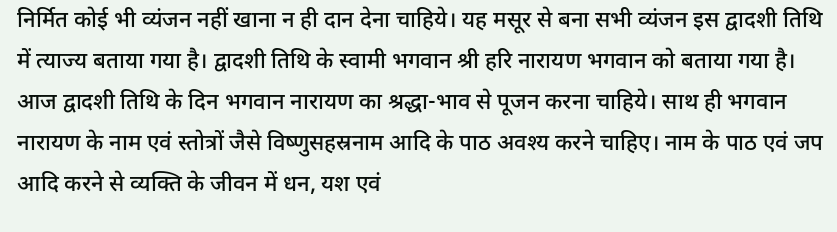निर्मित कोई भी व्यंजन नहीं खाना न ही दान देना चाहिये। यह मसूर से बना सभी व्यंजन इस द्वादशी तिथि में त्याज्य बताया गया है। द्वादशी तिथि के स्वामी भगवान श्री हरि नारायण भगवान को बताया गया है। आज द्वादशी तिथि के दिन भगवान नारायण का श्रद्धा-भाव से पूजन करना चाहिये। साथ ही भगवान नारायण के नाम एवं स्तोत्रों जैसे विष्णुसहस्रनाम आदि के पाठ अवश्य करने चाहिए। नाम के पाठ एवं जप आदि करने से व्यक्ति के जीवन में धन, यश एवं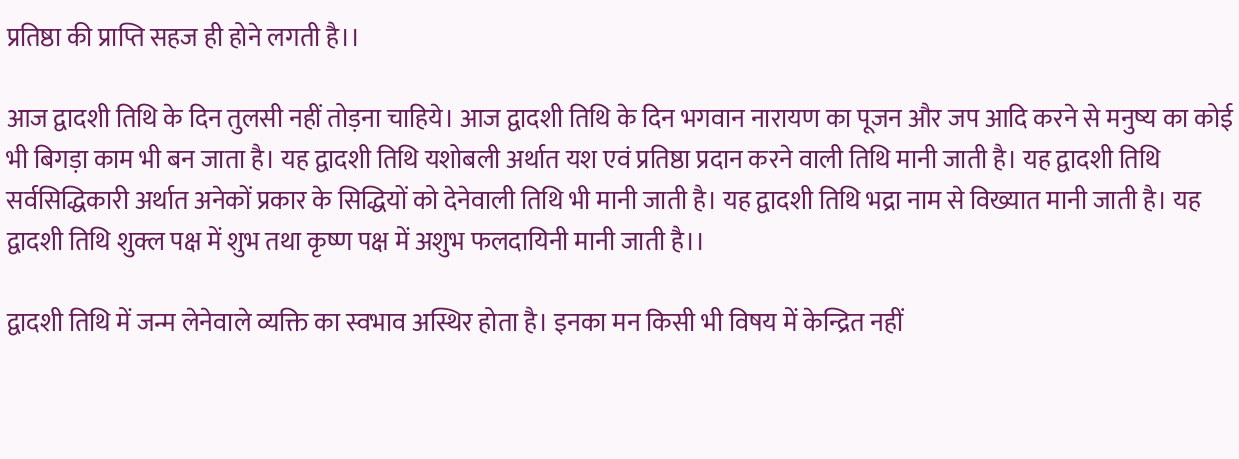प्रतिष्ठा की प्राप्ति सहज ही होने लगती है।।

आज द्वादशी तिथि के दिन तुलसी नहीं तोड़ना चाहिये। आज द्वादशी तिथि के दिन भगवान नारायण का पूजन और जप आदि करने से मनुष्य का कोई भी बिगड़ा काम भी बन जाता है। यह द्वादशी तिथि यशोबली अर्थात यश एवं प्रतिष्ठा प्रदान करने वाली तिथि मानी जाती है। यह द्वादशी तिथि सर्वसिद्धिकारी अर्थात अनेकों प्रकार के सिद्धियों को देनेवाली तिथि भी मानी जाती है। यह द्वादशी तिथि भद्रा नाम से विख्यात मानी जाती है। यह द्वादशी तिथि शुक्ल पक्ष में शुभ तथा कृष्ण पक्ष में अशुभ फलदायिनी मानी जाती है।।

द्वादशी तिथि में जन्म लेनेवाले व्यक्ति का स्वभाव अस्थिर होता है। इनका मन किसी भी विषय में केन्द्रित नहीं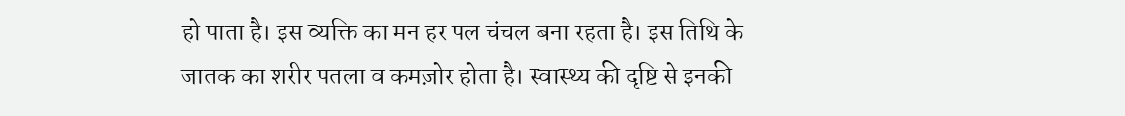हो पाता है। इस व्यक्ति का मन हर पल चंचल बना रहता है। इस तिथि के जातक का शरीर पतला व कमज़ोर होता है। स्वास्थ्य की दृष्टि से इनकी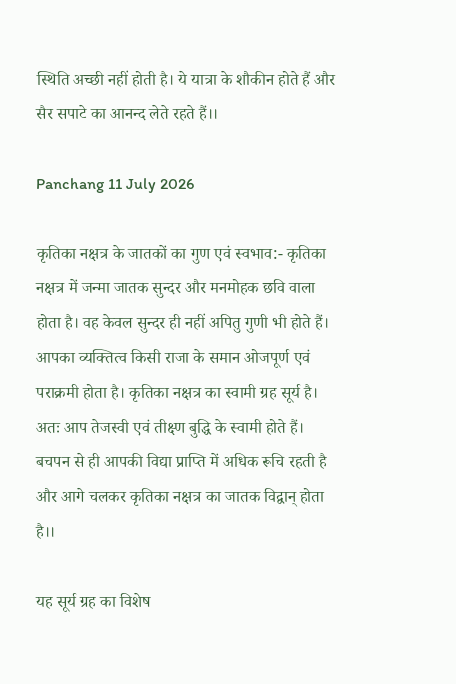स्थिति अच्छी नहीं होती है। ये यात्रा के शौकीन होते हैं और सैर सपाटे का आनन्द लेते रहते हैं।।

Panchang 11 July 2026

कृतिका नक्षत्र के जातकों का गुण एवं स्वभाव:- कृतिका नक्षत्र में जन्मा जातक सुन्दर और मनमोहक छवि वाला होता है। वह केवल सुन्दर ही नहीं अपितु गुणी भी होते हैं। आपका व्यक्तित्व किसी राजा के समान ओजपूर्ण एवं पराक्रमी होता है। कृतिका नक्षत्र का स्वामी ग्रह सूर्य है। अतः आप तेजस्वी एवं तीक्ष्ण बुद्धि के स्वामी होते हैं। बचपन से ही आपकी विद्या प्राप्ति में अधिक रूचि रहती है और आगे चलकर कृतिका नक्षत्र का जातक विद्वान् होता है।।

यह सूर्य ग्रह का विशेष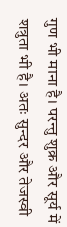गुण भी माना है। परन्तु शुक्र और सूर्य में शत्रुता भी है। अतः सुन्दर और तेजस्वी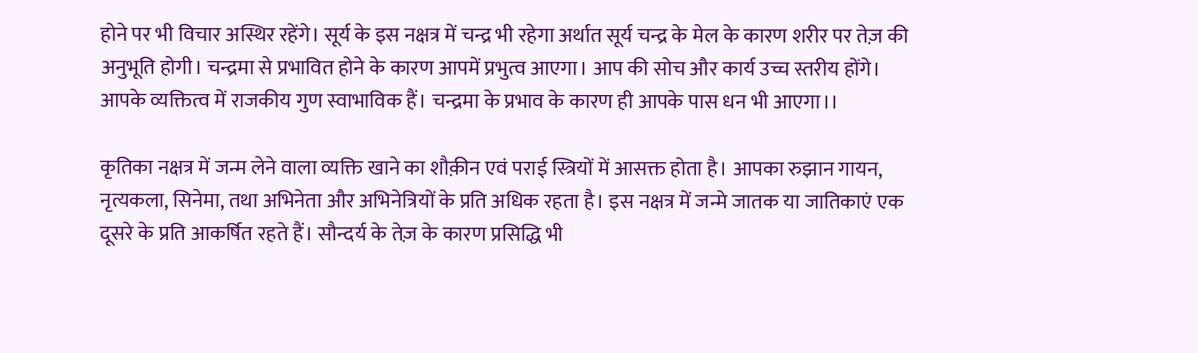होने पर भी विचार अस्थिर रहेंगे। सूर्य के इस नक्षत्र में चन्द्र भी रहेगा अर्थात सूर्य चन्द्र के मेल के कारण शरीर पर तेज़ की अनुभूति होगी। चन्द्रमा से प्रभावित होने के कारण आपमें प्रभुत्व आएगा। आप की सोच और कार्य उच्च स्तरीय होंगे। आपके व्यक्तित्व में राजकीय गुण स्वाभाविक हैं। चन्द्रमा के प्रभाव के कारण ही आपके पास धन भी आएगा।।

कृतिका नक्षत्र में जन्म लेने वाला व्यक्ति खाने का शौक़ीन एवं पराई स्त्रियों में आसक्त होता है। आपका रुझान गायन, नृत्यकला, सिनेमा, तथा अभिनेता और अभिनेत्रियों के प्रति अधिक रहता है। इस नक्षत्र में जन्मे जातक या जातिकाएं एक दूसरे के प्रति आकर्षित रहते हैं। सौन्दर्य के तेज़ के कारण प्रसिद्धि भी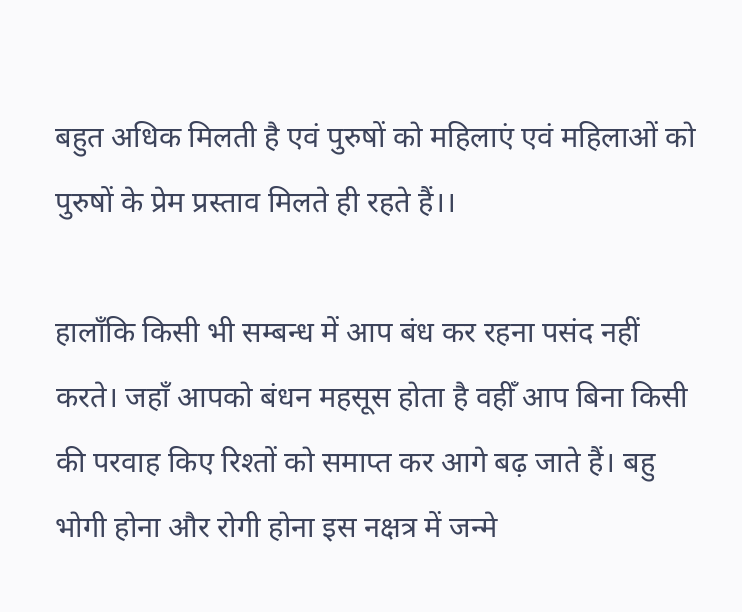बहुत अधिक मिलती है एवं पुरुषों को महिलाएं एवं महिलाओं को पुरुषों के प्रेम प्रस्ताव मिलते ही रहते हैं।।

हालाँकि किसी भी सम्बन्ध में आप बंध कर रहना पसंद नहीं करते। जहाँ आपको बंधन महसूस होता है वहीँ आप बिना किसी की परवाह किए रिश्तों को समाप्त कर आगे बढ़ जाते हैं। बहु भोगी होना और रोगी होना इस नक्षत्र में जन्मे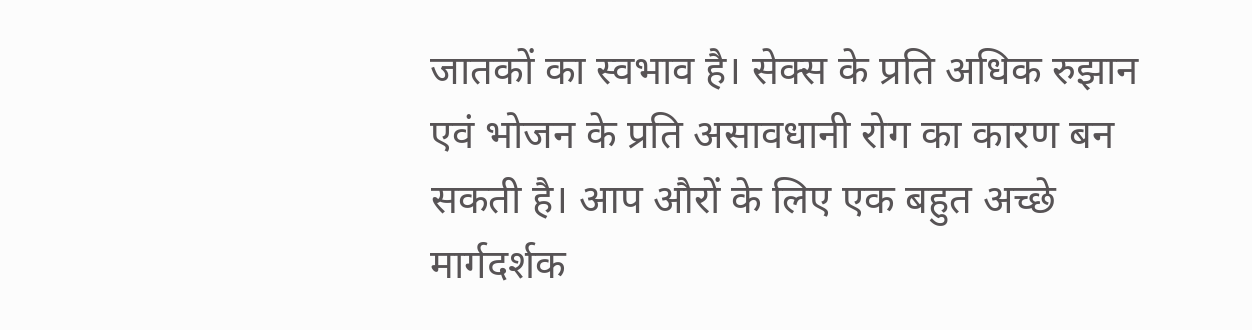जातकों का स्वभाव है। सेक्स के प्रति अधिक रुझान एवं भोजन के प्रति असावधानी रोग का कारण बन सकती है। आप औरों के लिए एक बहुत अच्छे मार्गदर्शक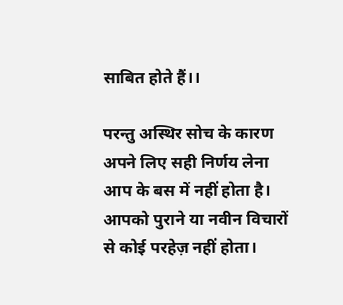साबित होते हैं।।

परन्तु अस्थिर सोच के कारण अपने लिए सही निर्णय लेना आप के बस में नहीं होता है। आपको पुराने या नवीन विचारों से कोई परहेज़ नहीं होता।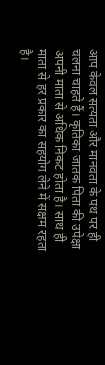आप केवल सत्यता और मानवता के पथ पर ही चलना चाहते हैं। कृतिका जातक पिता की उपेक्षा अपनी माता से अधिक निकट होता है। साथ ही माता से हर प्रकार का सहयोग लेने में सक्षम रहता है।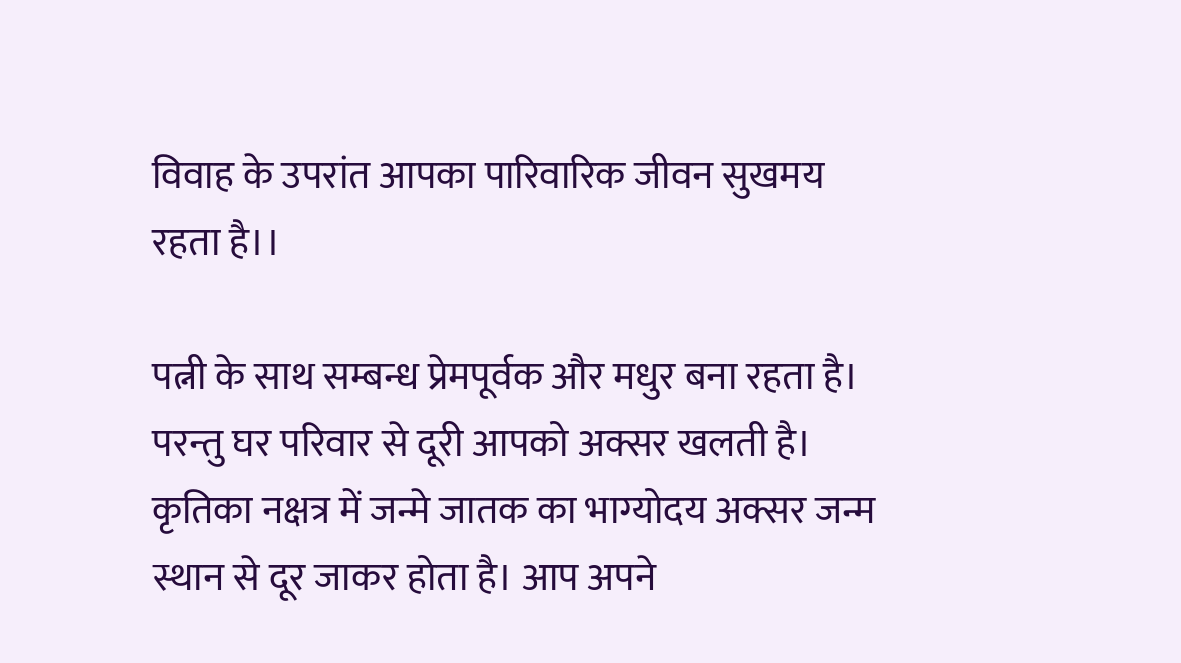विवाह के उपरांत आपका पारिवारिक जीवन सुखमय रहता है।।

पत्नी के साथ सम्बन्ध प्रेमपूर्वक और मधुर बना रहता है। परन्तु घर परिवार से दूरी आपको अक्सर खलती है। कृतिका नक्षत्र में जन्मे जातक का भाग्योदय अक्सर जन्म स्थान से दूर जाकर होता है। आप अपने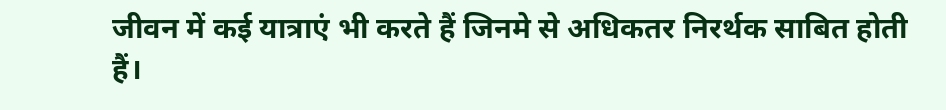जीवन में कई यात्राएं भी करते हैं जिनमे से अधिकतर निरर्थक साबित होती हैं।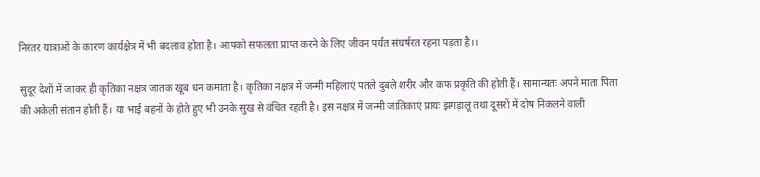निरंतर यात्राओं के कारण कार्यक्षेत्र में भी बदलाव होता है। आपको सफलता प्राप्त करने के लिए जीवन पर्यंत संघर्षरत रहना पड़ता है।।

सुदूर देशों में जाकर ही कृतिका नक्षत्र जातक खूब धन कमाता है। कृतिका नक्षत्र में जन्मी महिलाएं पतले दुबले शरीर और कफ प्रकृति की होती हैं। सामान्यतः अपने माता पिता की अकेली संतान होती हैं। या भाई बहनों के होते हुए भी उनके सुख से वंचित रहती है। इस नक्षत्र में जन्मी जातिकाएं प्रायः झगड़ालू तथा दूसरों में दोष निकलने वाली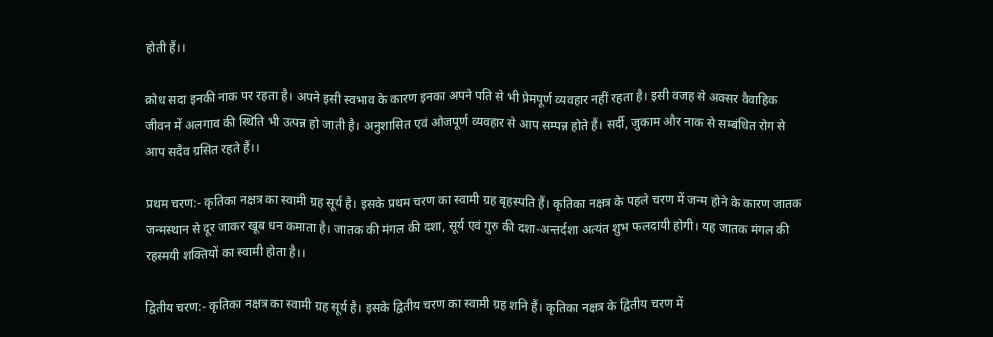होती हैं।।

क्रोध सदा इनकी नाक पर रहता है। अपने इसी स्वभाव के कारण इनका अपने पति से भी प्रेमपूर्ण व्यवहार नहीं रहता है। इसी वजह से अक्सर वैवाहिक जीवन में अलगाव की स्थिति भी उत्पन्न हो जाती है। अनुशासित एवं ओजपूर्ण व्यवहार से आप सम्पन्न होते हैं। सर्दी, जुकाम और नाक से सम्बंधित रोग से आप सदैव ग्रसित रहते हैं।।

प्रथम चरण:- कृतिका नक्षत्र का स्वामी ग्रह सूर्य है। इसके प्रथम चरण का स्वामी ग्रह बृहस्पति हैं। कृतिका नक्षत्र के पहले चरण में जन्म होने के कारण जातक जन्मस्थान से दूर जाकर खूब धन कमाता है। जातक की मंगल की दशा, सूर्य एवं गुरु की दशा-अन्तर्दशा अत्यंत शुभ फलदायी होगी। यह जातक मंगल की रहस्मयी शक्तियों का स्वामी होता है।।

द्वितीय चरण:- कृतिका नक्षत्र का स्वामी ग्रह सूर्य है। इसके द्वितीय चरण का स्वामी ग्रह शनि हैं। कृतिका नक्षत्र के द्वितीय चरण में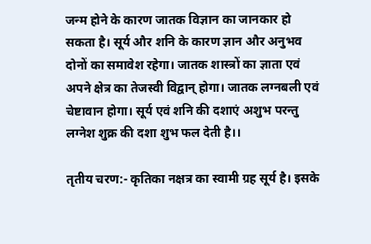जन्म होने के कारण जातक विज्ञान का जानकार हो सकता है। सूर्य और शनि के कारण ज्ञान और अनुभव दोनों का समावेश रहेगा। जातक शास्त्रों का ज्ञाता एवं अपने क्षेत्र का तेजस्वी विद्वान् होगा। जातक लग्नबली एवं चेष्टावान होगा। सूर्य एवं शनि की दशाएं अशुभ परन्तु लग्नेश शुक्र की दशा शुभ फल देती है।।

तृतीय चरण:- कृतिका नक्षत्र का स्वामी ग्रह सूर्य है। इसके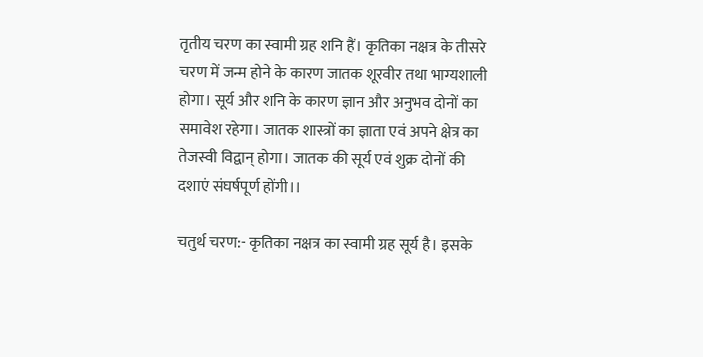तृतीय चरण का स्वामी ग्रह शनि हैं। कृतिका नक्षत्र के तीसरे चरण में जन्म होने के कारण जातक शूरवीर तथा भाग्यशाली होगा। सूर्य और शनि के कारण ज्ञान और अनुभव दोनों का समावेश रहेगा। जातक शास्त्रों का ज्ञाता एवं अपने क्षेत्र का तेजस्वी विद्वान् होगा। जातक की सूर्य एवं शुक्र दोनों की दशाएं संघर्षपूर्ण होंगी।।

चतुर्थ चरण:- कृतिका नक्षत्र का स्वामी ग्रह सूर्य है। इसके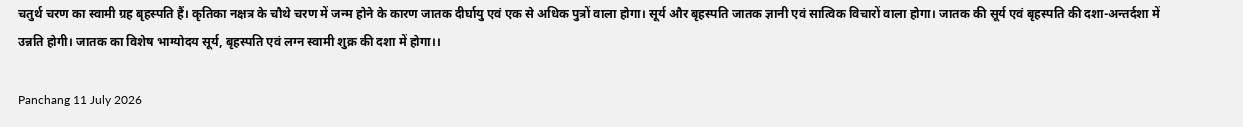चतुर्थ चरण का स्वामी ग्रह बृहस्पति हैं। कृतिका नक्षत्र के चौथे चरण में जन्म होने के कारण जातक दीर्घायु एवं एक से अधिक पुत्रों वाला होगा। सूर्य और बृहस्पति जातक ज्ञानी एवं सात्विक विचारों वाला होगा। जातक की सूर्य एवं बृहस्पति की दशा-अन्तर्दशा में उन्नति होगी। जातक का विशेष भाग्योदय सूर्य, बृहस्पति एवं लग्न स्वामी शुक्र की दशा में होगा।।

Panchang 11 July 2026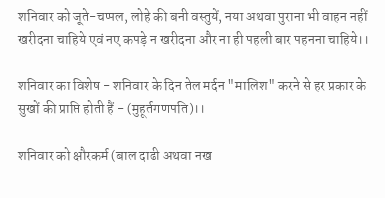शनिवार को जूते-चप्पल, लोहे की बनी वस्तुयें, नया अथवा पुराना भी वाहन नहीं खरीदना चाहिये एवं नए कपड़े न खरीदना और ना ही पहली बार पहनना चाहिये।।

शनिवार का विशेष - शनिवार के दिन तेल मर्दन "मालिश" करने से हर प्रकार के सुखों की प्राप्ति होती हैं - (मुहूर्तगणपति)।।

शनिवार को क्षौरकर्म (बाल दाढी अथवा नख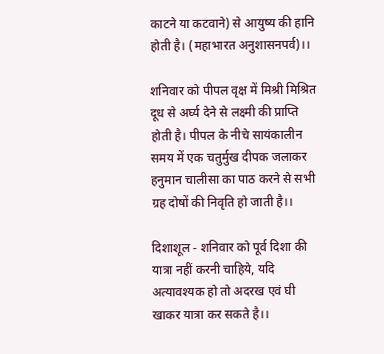काटने या कटवाने) से आयुष्य की हानि होती है। (महाभारत अनुशासनपर्व)।।

शनिवार को पीपल वृक्ष में मिश्री मिश्रित दूध से अर्घ्य देने से लक्ष्मी की प्राप्ति होती है। पीपल के नीचे सायंकालीन समय में एक चतुर्मुख दीपक जलाकर हनुमान चालीसा का पाठ करने से सभी ग्रह दोषों की निवृति हो जाती है।।

दिशाशूल - शनिवार को पूर्व दिशा की यात्रा नहीं करनी चाहिये, यदि अत्यावश्यक हो तो अदरख एवं घी खाकर यात्रा कर सकते है।।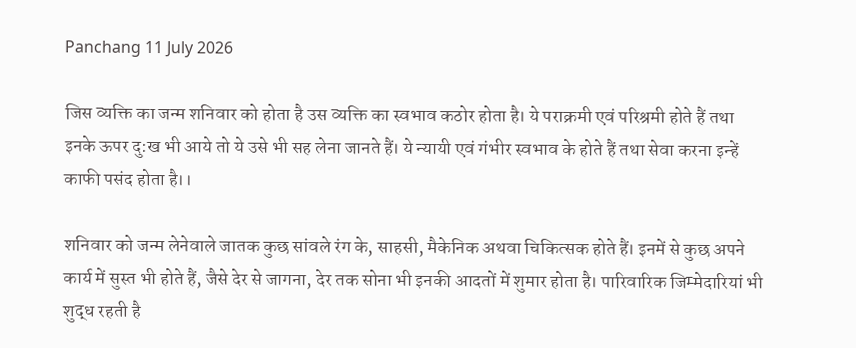Panchang 11 July 2026

जिस व्यक्ति का जन्म शनिवार को होता है उस व्यक्ति का स्वभाव कठोर होता है। ये पराक्रमी एवं परिश्रमी होते हैं तथा इनके ऊपर दु:ख भी आये तो ये उसे भी सह लेना जानते हैं। ये न्यायी एवं गंभीर स्वभाव के होते हैं तथा सेवा करना इन्हें काफी पसंद होता है।।

शनिवार को जन्म लेनेवाले जातक कुछ सांवले रंग के, साहसी, मैकेनिक अथवा चिकित्सक होते हैं। इनमें से कुछ अपने कार्य में सुस्त भी होते हैं, जैसे देर से जागना, देर तक सोना भी इनकी आदतों में शुमार होता है। पारिवारिक जिम्मेदारियां भी शुद्ध रहती है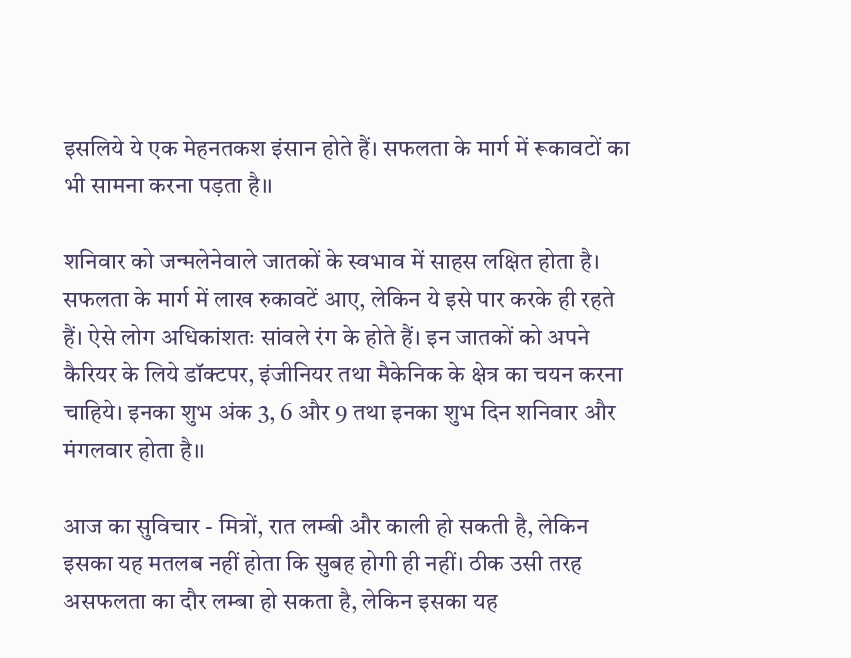इसलिये ये एक मेहनतकश इंसान होते हैं। सफलता के मार्ग में रूकावटों का भी सामना करना पड़ता है।।

शनिवार को जन्मलेनेवाले जातकों के स्वभाव में साहस लक्षित होता है। सफलता के मार्ग में लाख रुकावटें आए, लेकिन ये इसे पार करके ही रहते हैं। ऐसे लोग अधिकांशतः सांवले रंग के होते हैं। इन जातकों को अपने कैरियर के लिये डॉक्टपर, इंजीनियर तथा मैकेनिक के क्षेत्र का चयन करना चाहिये। इनका शुभ अंक 3, 6 और 9 तथा इनका शुभ दिन शनिवार और मंगलवार होता है।।

आज का सुविचार - मित्रों, रात लम्बी और काली हो सकती है, लेकिन इसका यह मतलब नहीं होता कि सुबह होगी ही नहीं। ठीक उसी तरह असफलता का दौर लम्बा हो सकता है, लेकिन इसका यह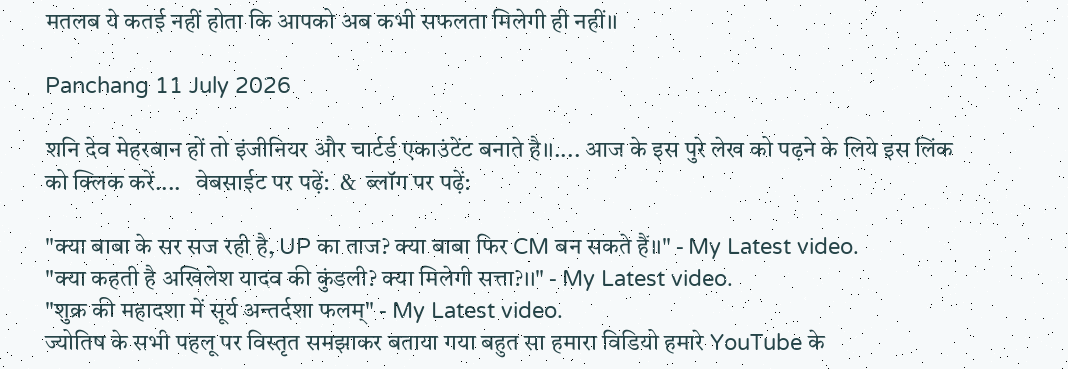मतलब ये कतई नहीं होता कि आपको अब कभी सफलता मिलेगी ही नहीं।।

Panchang 11 July 2026

शनि देव मेहरबान हों तो इंजीनियर और चार्टर्ड एकाउंटेंट बनाते है।।.... आज के इस पुरे लेख को पढ़ने के लिये इस लिंक को क्लिक करें....   वेबसाईट पर पढ़ें:  &  ब्लॉग पर पढ़ें:

"क्या बाबा के सर सज रही है, UP का ताज? क्या बाबा फिर CM बन सकते हैं।।" - My Latest video.
"क्या कहती है अखिलेश यादव की कुंडली? क्या मिलेगी सत्ता?।।" - My Latest video.
"शुक्र की महादशा में सूर्य अन्तर्दशा फलम्" - My Latest video.
ज्योतिष के सभी पहलू पर विस्तृत समझाकर बताया गया बहुत सा हमारा विडियो हमारे YouTube के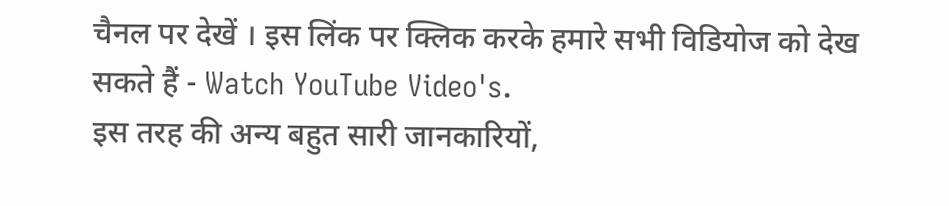चैनल पर देखें । इस लिंक पर क्लिक करके हमारे सभी विडियोज को देख सकते हैं - Watch YouTube Video's.
इस तरह की अन्य बहुत सारी जानकारियों,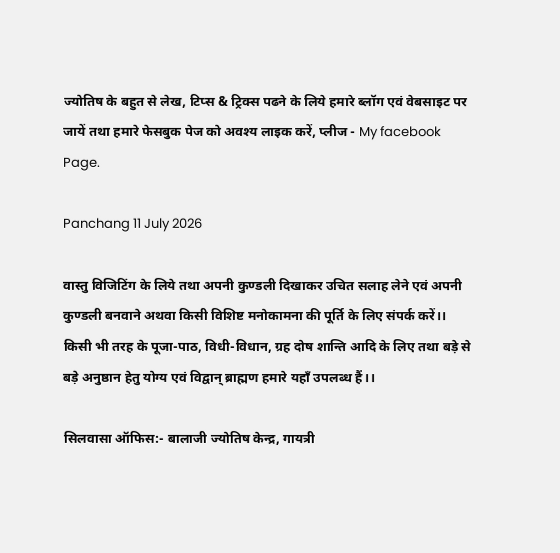ज्योतिष के बहुत से लेख, टिप्स & ट्रिक्स पढने के लिये हमारे ब्लॉग एवं वेबसाइट पर जायें तथा हमारे फेसबुक पेज को अवश्य लाइक करें, प्लीज - My facebook Page.

Panchang 11 July 2026

वास्तु विजिटिंग के लिये तथा अपनी कुण्डली दिखाकर उचित सलाह लेने एवं अपनी कुण्डली बनवाने अथवा किसी विशिष्ट मनोकामना की पूर्ति के लिए संपर्क करें।।
किसी भी तरह के पूजा-पाठ, विधी-विधान, ग्रह दोष शान्ति आदि के लिए तथा बड़े से बड़े अनुष्ठान हेतु योग्य एवं विद्वान् ब्राह्मण हमारे यहाँ उपलब्ध हैं।।

सिलवासा ऑफिस:- बालाजी ज्योतिष केन्द्र, गायत्री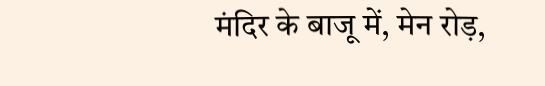मंदिर के बाजू में, मेन रोड़,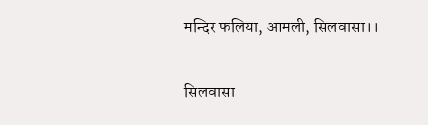मन्दिर फलिया, आमली, सिलवासा।।

सिलवासा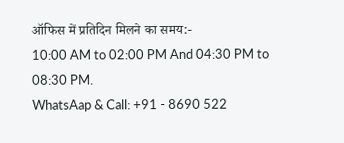ऑफिस में प्रतिदिन मिलने का समय:-
10:00 AM to 02:00 PM And 04:30 PM to 08:30 PM.
WhatsAap & Call: +91 - 8690 522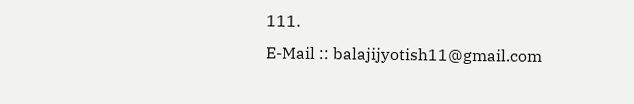111.
E-Mail :: balajijyotish11@gmail.com